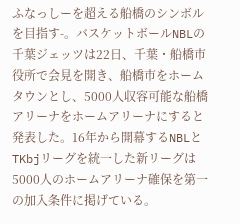ふなっしーを超える船橋のシンボルを目指す-。バスケットボールNBLの千葉ジェッツは22日、千葉・船橋市役所で会見を開き、船橋市をホームタウンとし、5000人収容可能な船橋アリーナをホームアリーナにすると発表した。16年から開幕するNBLとTKbjリーグを統一した新リーグは5000人のホームアリーナ確保を第一の加入条件に掲げている。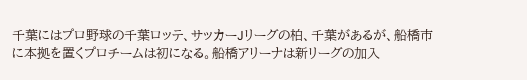千葉にはプロ野球の千葉ロッテ、サッカーJリーグの柏、千葉があるが、船橋市に本拠を置くプロチームは初になる。船橋アリーナは新リーグの加入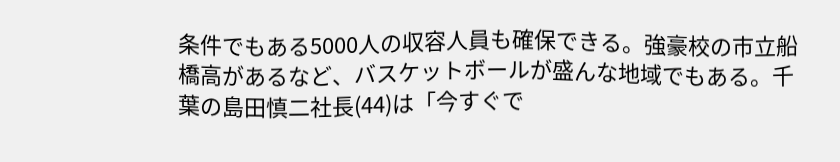条件でもある5000人の収容人員も確保できる。強豪校の市立船橋高があるなど、バスケットボールが盛んな地域でもある。千葉の島田慎二社長(44)は「今すぐで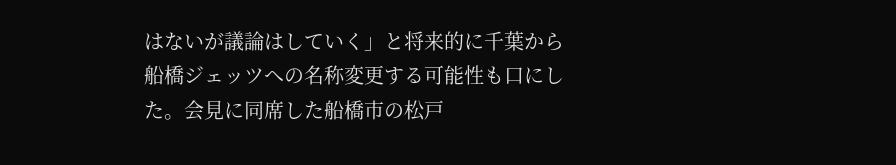はないが議論はしていく」と将来的に千葉から船橋ジェッツへの名称変更する可能性も口にした。会見に同席した船橋市の松戸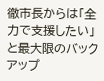徹市長からは「全力で支援したい」と最大限のバックアップ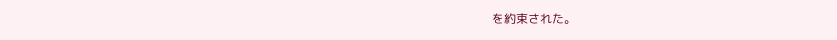を約束された。